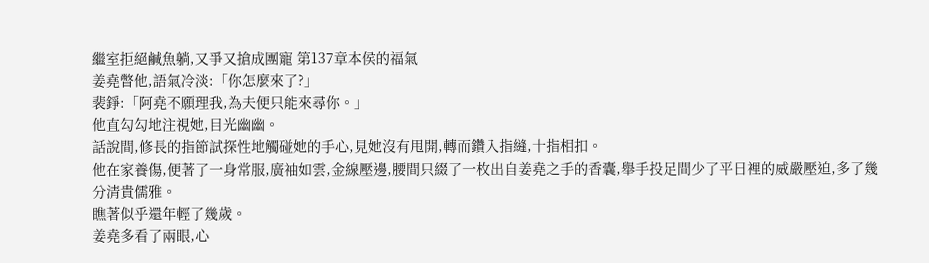繼室拒絕鹹魚躺,又爭又搶成團寵 第137章本侯的福氣
姜堯瞥他,語氣冷淡:「你怎麼來了?」
裴錚:「阿堯不願理我,為夫便只能來尋你。」
他直勾勾地注視她,目光幽幽。
話說間,修長的指節試探性地觸碰她的手心,見她沒有甩開,轉而鑽入指縫,十指相扣。
他在家養傷,便著了一身常服,廣袖如雲,金線壓邊,腰間只綴了一枚出自姜堯之手的香囊,舉手投足間少了平日裡的威嚴壓迫,多了幾分清貴儒雅。
瞧著似乎還年輕了幾歲。
姜堯多看了兩眼,心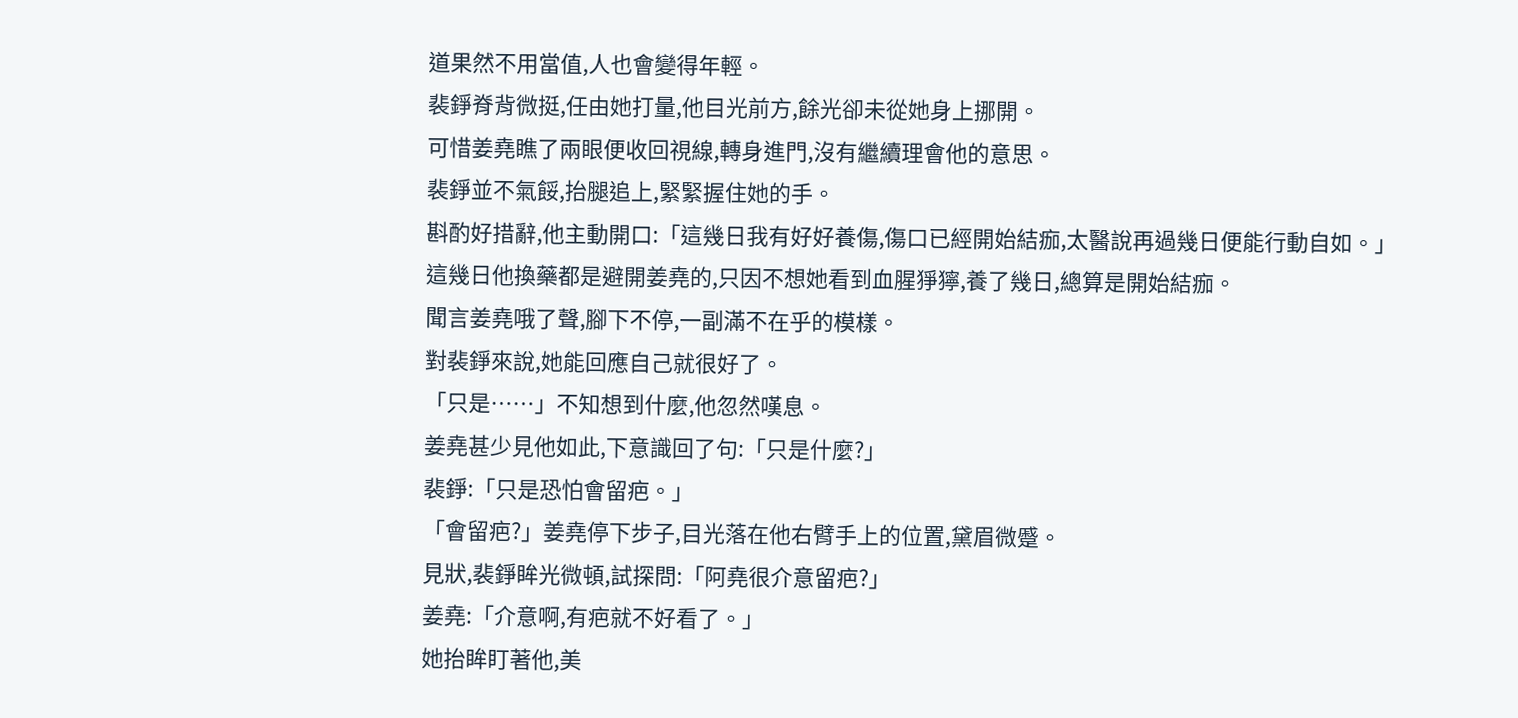道果然不用當值,人也會變得年輕。
裴錚脊背微挺,任由她打量,他目光前方,餘光卻未從她身上挪開。
可惜姜堯瞧了兩眼便收回視線,轉身進門,沒有繼續理會他的意思。
裴錚並不氣餒,抬腿追上,緊緊握住她的手。
斟酌好措辭,他主動開口:「這幾日我有好好養傷,傷口已經開始結痂,太醫說再過幾日便能行動自如。」
這幾日他換藥都是避開姜堯的,只因不想她看到血腥猙獰,養了幾日,總算是開始結痂。
聞言姜堯哦了聲,腳下不停,一副滿不在乎的模樣。
對裴錚來說,她能回應自己就很好了。
「只是……」不知想到什麼,他忽然嘆息。
姜堯甚少見他如此,下意識回了句:「只是什麼?」
裴錚:「只是恐怕會留疤。」
「會留疤?」姜堯停下步子,目光落在他右臂手上的位置,黛眉微蹙。
見狀,裴錚眸光微頓,試探問:「阿堯很介意留疤?」
姜堯:「介意啊,有疤就不好看了。」
她抬眸盯著他,美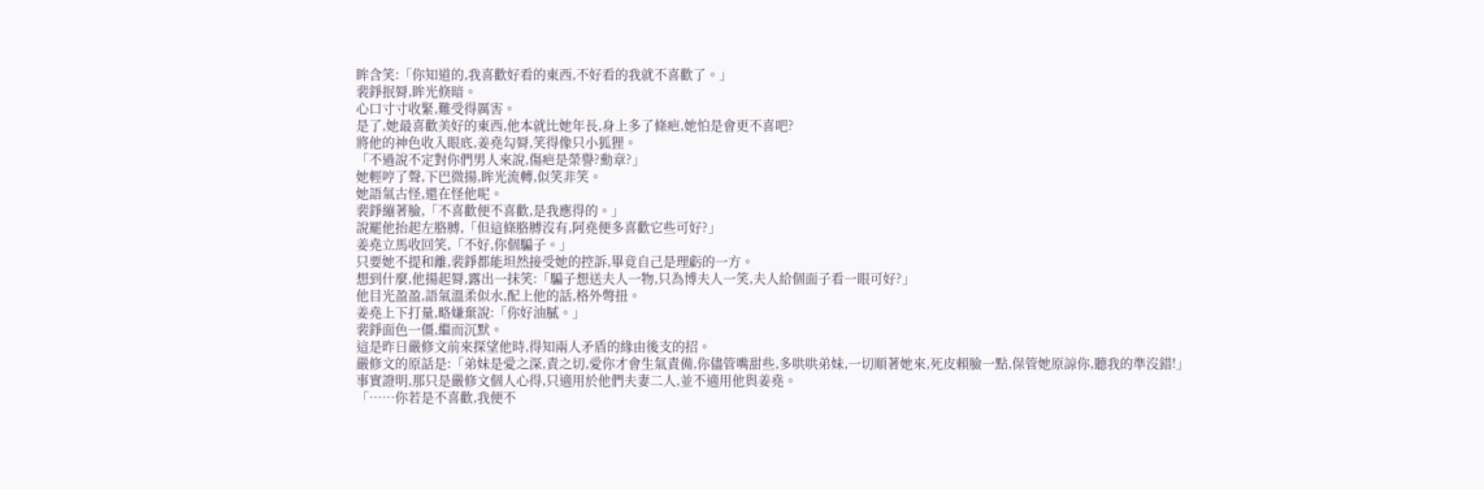眸含笑:「你知道的,我喜歡好看的東西,不好看的我就不喜歡了。」
裴錚抿脣,眸光倏暗。
心口寸寸收緊,難受得厲害。
是了,她最喜歡美好的東西,他本就比她年長,身上多了條疤,她怕是會更不喜吧?
將他的神色收入眼底,姜堯勾脣,笑得像只小狐狸。
「不過說不定對你們男人來說,傷疤是榮譽?勳章?」
她輕哼了聲,下巴微揚,眸光流轉,似笑非笑。
她語氣古怪,還在怪他呢。
裴錚繃著臉,「不喜歡便不喜歡,是我應得的。」
說罷他抬起左胳膊,「但這條胳膊沒有,阿堯便多喜歡它些可好?」
姜堯立馬收回笑,「不好,你個騙子。」
只要她不提和離,裴錚都能坦然接受她的控訴,畢竟自己是理虧的一方。
想到什麼,他揚起脣,露出一抹笑:「騙子想送夫人一物,只為博夫人一笑,夫人給個面子看一眼可好?」
他目光盈盈,語氣溫柔似水,配上他的話,格外彆扭。
姜堯上下打量,略嫌棄說:「你好油膩。」
裴錚面色一僵,繼而沉默。
這是昨日嚴修文前來探望他時,得知兩人矛盾的緣由後支的招。
嚴修文的原話是:「弟妹是愛之深,責之切,愛你才會生氣責備,你儘管嘴甜些,多哄哄弟妹,一切順著她來,死皮賴臉一點,保管她原諒你,聽我的準沒錯!」
事實證明,那只是嚴修文個人心得,只適用於他們夫妻二人,並不適用他與姜堯。
「……你若是不喜歡,我便不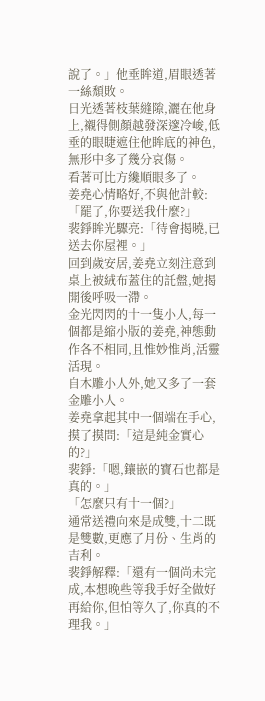說了。」他垂眸道,眉眼透著一絲頹敗。
日光透著枝葉縫隙,灑在他身上,襯得側顏越發深邃冷峻,低垂的眼睫遮住他眸底的神色,無形中多了幾分哀傷。
看著可比方纔順眼多了。
姜堯心情略好,不與他計較:「罷了,你要送我什麼?」
裴錚眸光驟亮:「待會揭曉,已送去你屋裡。」
回到歲安居,姜堯立刻注意到桌上被絨布蓋住的託盤,她揭開後呼吸一滯。
金光閃閃的十一隻小人,每一個都是縮小版的姜堯,神態動作各不相同,且惟妙惟肖,活靈活現。
自木雕小人外,她又多了一套金雕小人。
姜堯拿起其中一個端在手心,摸了摸問:「這是純金實心的?」
裴錚:「嗯,鑲嵌的寶石也都是真的。」
「怎麼只有十一個?」
通常送禮向來是成雙,十二既是雙數,更應了月份、生肖的吉利。
裴錚解釋:「還有一個尚未完成,本想晚些等我手好全做好再給你,但怕等久了,你真的不理我。」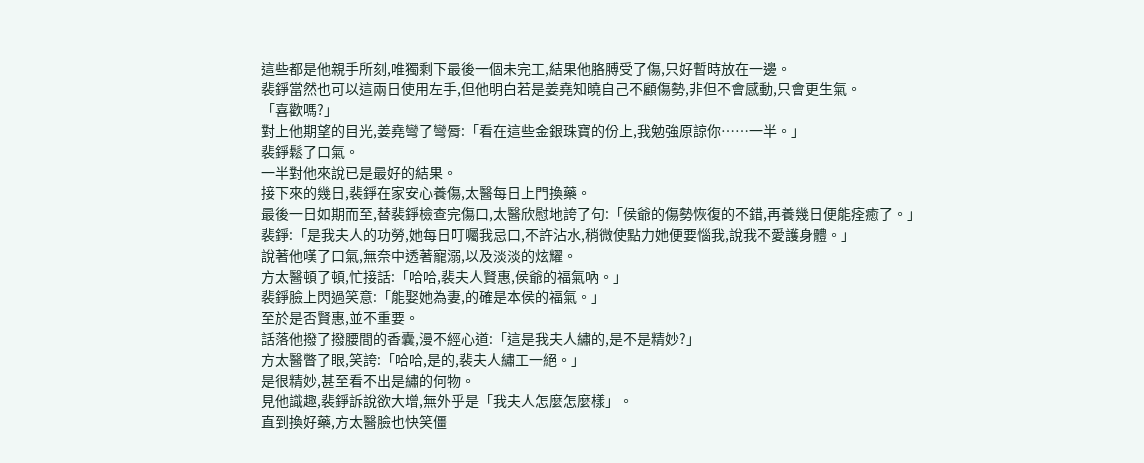這些都是他親手所刻,唯獨剩下最後一個未完工,結果他胳膊受了傷,只好暫時放在一邊。
裴錚當然也可以這兩日使用左手,但他明白若是姜堯知曉自己不顧傷勢,非但不會感動,只會更生氣。
「喜歡嗎?」
對上他期望的目光,姜堯彎了彎脣:「看在這些金銀珠寶的份上,我勉強原諒你……一半。」
裴錚鬆了口氣。
一半對他來說已是最好的結果。
接下來的幾日,裴錚在家安心養傷,太醫每日上門換藥。
最後一日如期而至,替裴錚檢查完傷口,太醫欣慰地誇了句:「侯爺的傷勢恢復的不錯,再養幾日便能痊癒了。」
裴錚:「是我夫人的功勞,她每日叮囑我忌口,不許沾水,稍微使點力她便要惱我,說我不愛護身體。」
說著他嘆了口氣,無奈中透著寵溺,以及淡淡的炫耀。
方太醫頓了頓,忙接話:「哈哈,裴夫人賢惠,侯爺的福氣吶。」
裴錚臉上閃過笑意:「能娶她為妻,的確是本侯的福氣。」
至於是否賢惠,並不重要。
話落他撥了撥腰間的香囊,漫不經心道:「這是我夫人繡的,是不是精妙?」
方太醫瞥了眼,笑誇:「哈哈,是的,裴夫人繡工一絕。」
是很精妙,甚至看不出是繡的何物。
見他識趣,裴錚訴說欲大增,無外乎是「我夫人怎麼怎麼樣」。
直到換好藥,方太醫臉也快笑僵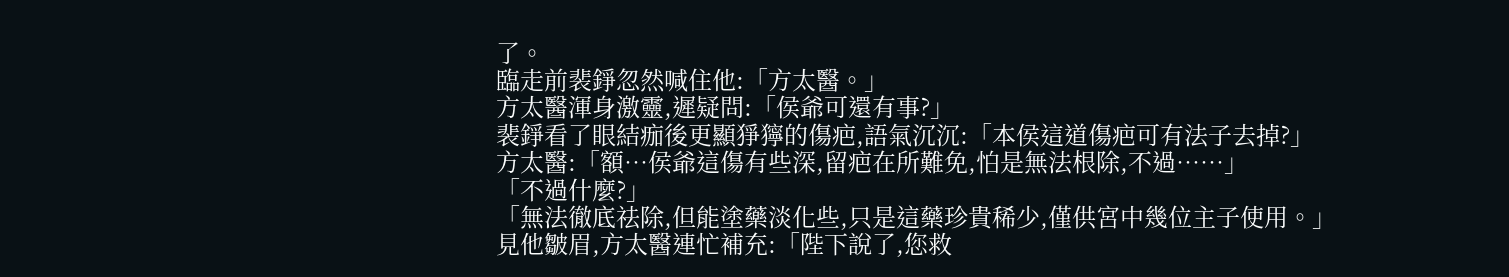了。
臨走前裴錚忽然喊住他:「方太醫。」
方太醫渾身激靈,遲疑問:「侯爺可還有事?」
裴錚看了眼結痂後更顯猙獰的傷疤,語氣沉沉:「本侯這道傷疤可有法子去掉?」
方太醫:「額…侯爺這傷有些深,留疤在所難免,怕是無法根除,不過……」
「不過什麼?」
「無法徹底祛除,但能塗藥淡化些,只是這藥珍貴稀少,僅供宮中幾位主子使用。」
見他皺眉,方太醫連忙補充:「陛下說了,您救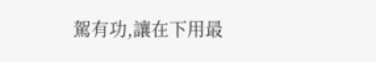駕有功,讓在下用最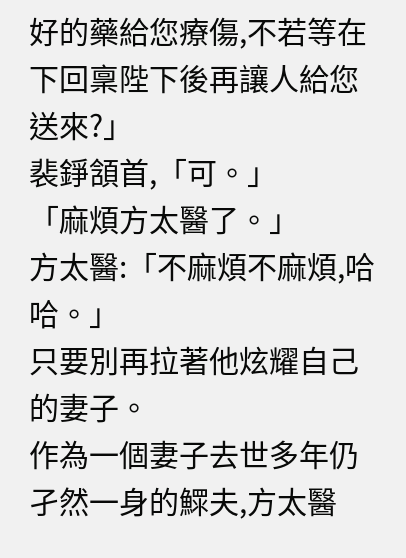好的藥給您療傷,不若等在下回稟陛下後再讓人給您送來?」
裴錚頷首,「可。」
「麻煩方太醫了。」
方太醫:「不麻煩不麻煩,哈哈。」
只要別再拉著他炫耀自己的妻子。
作為一個妻子去世多年仍孑然一身的鰥夫,方太醫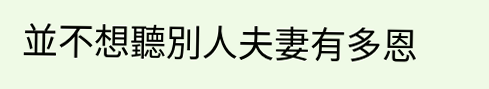並不想聽別人夫妻有多恩